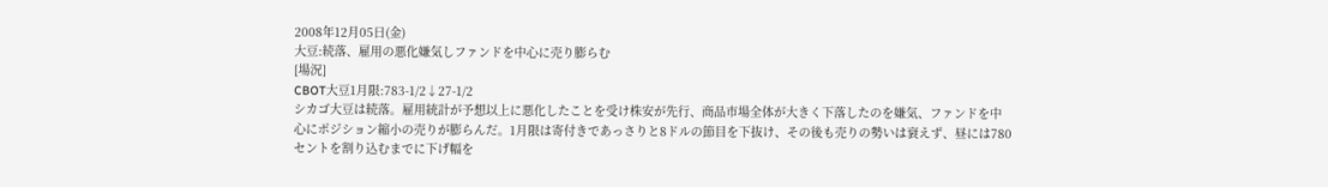2008年12月05日(金)
大豆:続落、雇用の悪化嫌気しファンドを中心に売り膨らむ
[場況]
CBOT大豆1月限:783-1/2↓27-1/2
シカゴ大豆は続落。雇用統計が予想以上に悪化したことを受け株安が先行、商品市場全体が大きく下落したのを嫌気、ファンドを中心にポジション縮小の売りが膨らんだ。1月限は寄付きであっさりと8ドルの節目を下抜け、その後も売りの勢いは衰えず、昼には780セントを割り込むまでに下げ幅を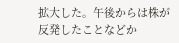拡大した。午後からは株が反発したことなどか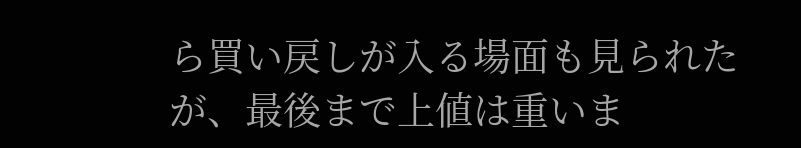ら買い戻しが入る場面も見られたが、最後まで上値は重いま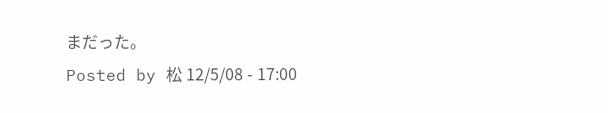まだった。
Posted by 松 12/5/08 - 17:00